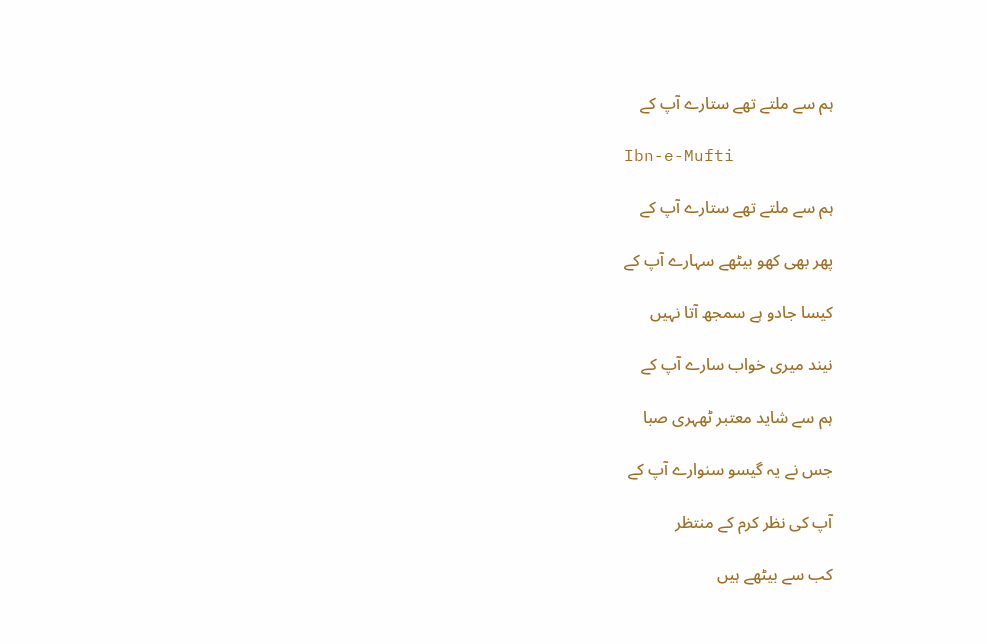ہم سے ملتے تھے ستارے آپ کے

Ibn-e-Mufti

ہم سے ملتے تھے ستارے آپ کے

پھر بھی کھو بیٹھے سہارے آپ کے

کیسا جادو ہے سمجھ آتا نہیں

نیند میری خواب سارے آپ کے

ہم سے شاید معتبر ٹھہری صبا

جس نے یہ گیسو سنوارے آپ کے

آپ کی نظر کرم کے منتظر

کب سے بیٹھے ہیں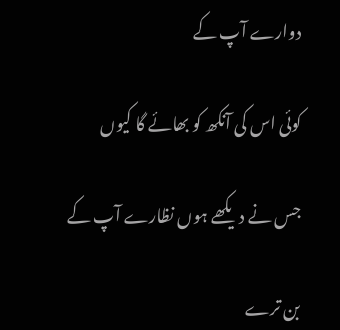دوارے آپ کے

کوئی اس کی آنکھ کو بھائے گا کیوں

جس نے دیکھے ہوں نظارے آپ کے

بن ترے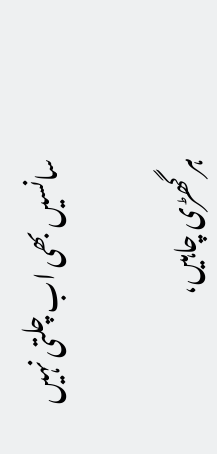سانسیں بھی اب چلتی نہیں

ہر گھڑی چاہیں،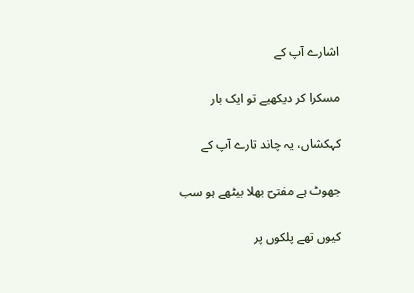اشارے آپ کے

مسکرا کر دیکھیے تو ایک بار

کہکشاں، یہ چاند تارے آپ کے

جھوٹ ہے مفتیؔ بھلا بیٹھے ہو سب

کیوں تھے پلکوں پر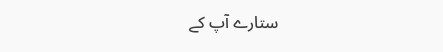ستارے آپ کے